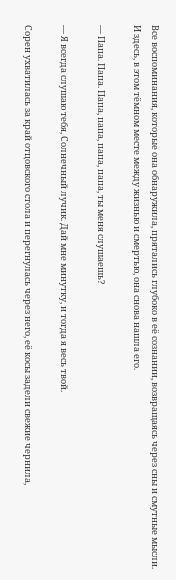Все воспоминания, которые она обнаружила, прятались глубоко в её сознании, возвращаясь через сны и смутные мысли. И здесь, в этом тёмном месте между жизнью и смертью, она снова нашла его.

— Папа. Папа. Папа, папа, папа, папа, ты меня слушаешь?

— Я всегда слушаю тебя, Солнечный лучик. Дай мне минутку, и тогда я весь твой.

Сорен ухватилась за край отцовского стола и перегнулась через него, её косы задели свежие чернила,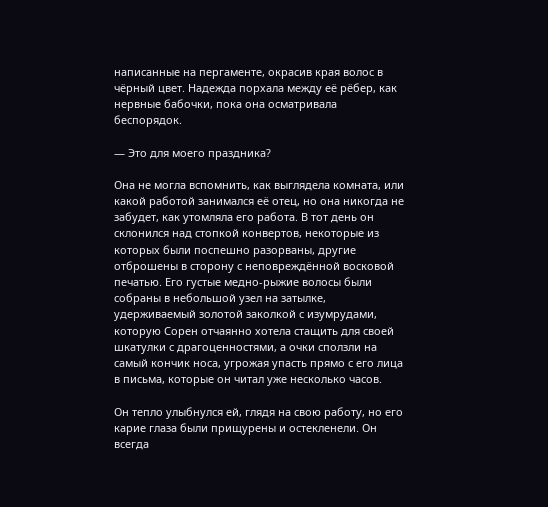написанные на пергаменте, окрасив края волос в чёрный цвет. Надежда порхала между её рёбер, как нервные бабочки, пока она осматривала беспорядок.

— Это для моего праздника?

Она не могла вспомнить, как выглядела комната, или какой работой занимался её отец, но она никогда не забудет, как утомляла его работа. В тот день он склонился над стопкой конвертов, некоторые из которых были поспешно разорваны, другие отброшены в сторону с неповреждённой восковой печатью. Его густые медно-рыжие волосы были собраны в небольшой узел на затылке, удерживаемый золотой заколкой с изумрудами, которую Сорен отчаянно хотела стащить для своей шкатулки с драгоценностями, а очки сползли на самый кончик носа, угрожая упасть прямо с его лица в письма, которые он читал уже несколько часов.

Он тепло улыбнулся ей, глядя на свою работу, но его карие глаза были прищурены и остекленели. Он всегда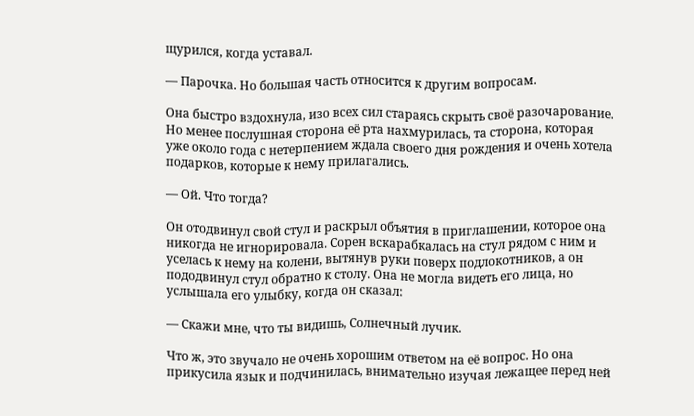щурился, когда уставал.

— Парочка. Но большая часть относится к другим вопросам.

Она быстро вздохнула, изо всех сил стараясь скрыть своё разочарование. Но менее послушная сторона её рта нахмурилась, та сторона, которая уже около года с нетерпением ждала своего дня рождения и очень хотела подарков, которые к нему прилагались.

— Ой. Что тогда?

Он отодвинул свой стул и раскрыл объятия в приглашении, которое она никогда не игнорировала. Сорен вскарабкалась на стул рядом с ним и уселась к нему на колени, вытянув руки поверх подлокотников, а он пододвинул стул обратно к столу. Она не могла видеть его лица, но услышала его улыбку, когда он сказал:

— Скажи мне, что ты видишь, Солнечный лучик.

Что ж, это звучало не очень хорошим ответом на её вопрос. Но она прикусила язык и подчинилась, внимательно изучая лежащее перед ней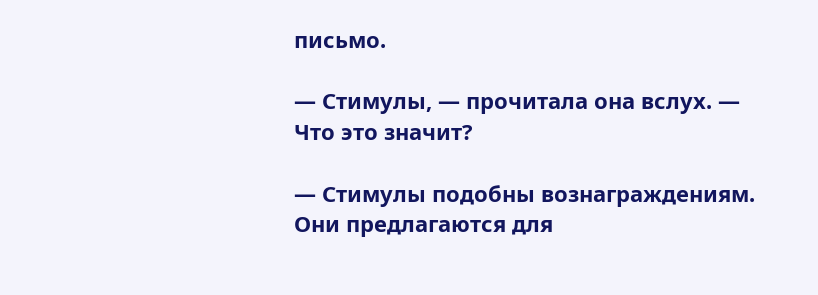письмо.

— Стимулы, — прочитала она вслух. — Что это значит?

— Стимулы подобны вознаграждениям. Они предлагаются для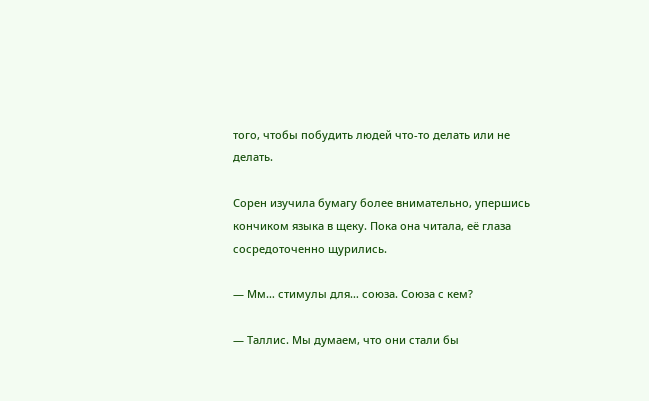того, чтобы побудить людей что-то делать или не делать.

Сорен изучила бумагу более внимательно, упершись кончиком языка в щеку. Пока она читала, её глаза сосредоточенно щурились.

— Мм… стимулы для… союза. Союза с кем?

— Таллис. Мы думаем, что они стали бы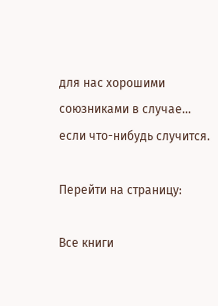для нас хорошими союзниками в случае… если что-нибудь случится.

Перейти на страницу:

Все книги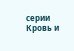серии Кровь и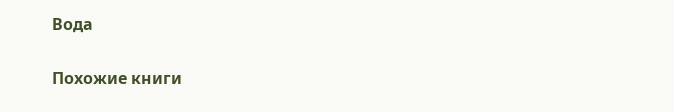Вода

Похожие книги